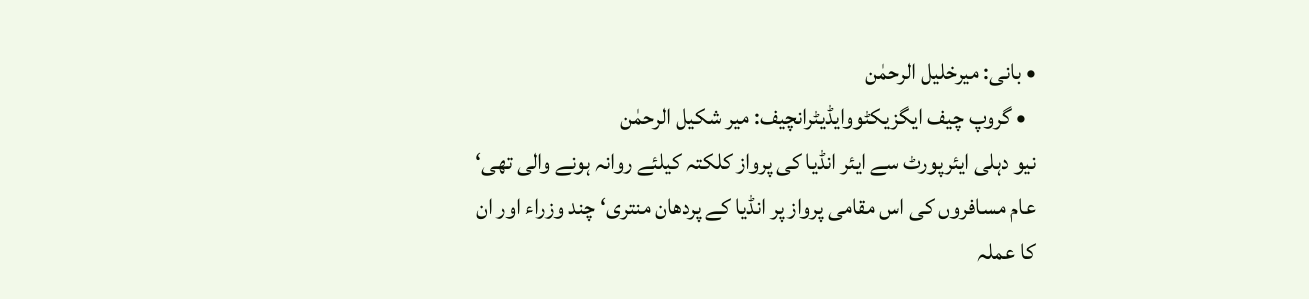• بانی: میرخلیل الرحمٰن
  • گروپ چیف ایگزیکٹووایڈیٹرانچیف: میر شکیل الرحمٰن
نیو دہلی ایئرپورٹ سے ایئر انڈیا کی پرواز کلکتہ کیلئے روانہ ہونے والی تھی‘ عام مسافروں کی اس مقامی پرواز پر انڈیا کے پردھان منتری‘ چند وزراء اور ان کا عملہ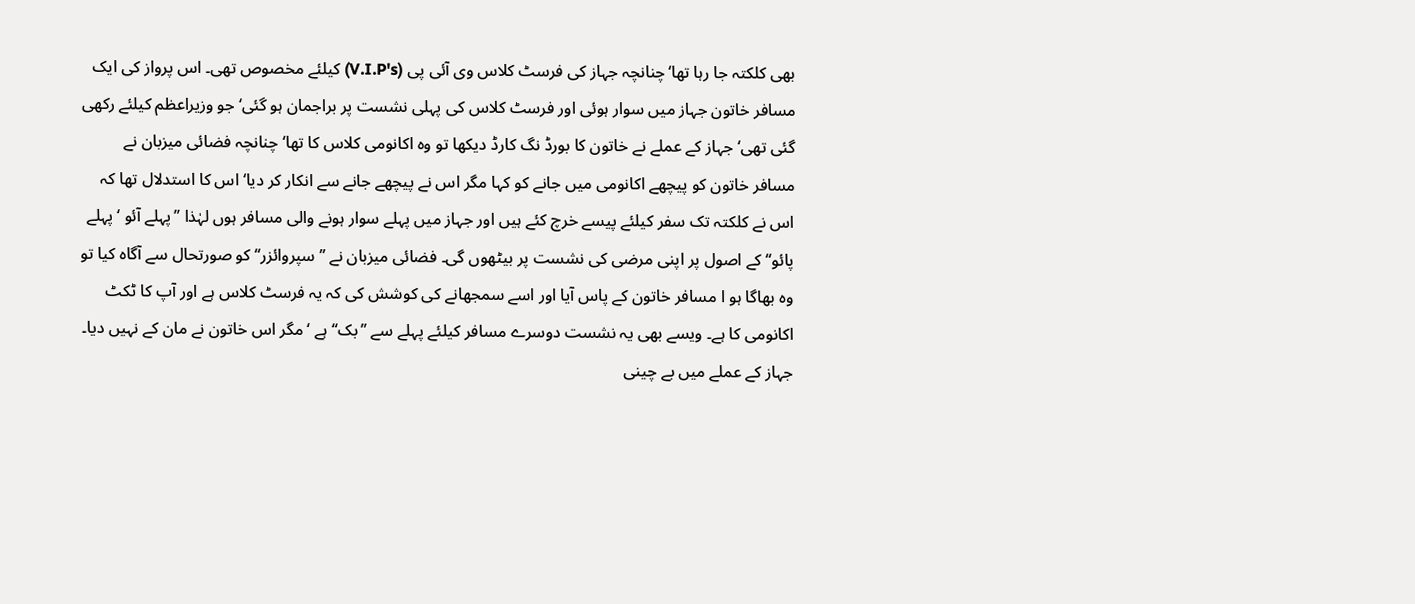بھی کلکتہ جا رہا تھا‘چنانچہ جہاز کی فرسٹ کلاس وی آئی پی (V.I.P's) کیلئے مخصوص تھی۔ اس پرواز کی ایک مسافر خاتون جہاز میں سوار ہوئی اور فرسٹ کلاس کی پہلی نشست پر براجمان ہو گئی‘ جو وزیراعظم کیلئے رکھی گئی تھی‘ جہاز کے عملے نے خاتون کا بورڈ نگ کارڈ دیکھا تو وہ اکانومی کلاس کا تھا‘ چنانچہ فضائی میزبان نے مسافر خاتون کو پیچھے اکانومی میں جانے کو کہا مگر اس نے پیچھے جانے سے انکار کر دیا‘ اس کا استدلال تھا کہ اس نے کلکتہ تک سفر کیلئے پیسے خرچ کئے ہیں اور جہاز میں پہلے سوار ہونے والی مسافر ہوں لہٰذا ’’پہلے آئو ‘ پہلے پائو‘‘ کے اصول پر اپنی مرضی کی نشست پر بیٹھوں گی۔ فضائی میزبان نے ’’سپروائزر‘‘ کو صورتحال سے آگاہ کیا تو وہ بھاگا ہو ا مسافر خاتون کے پاس آیا اور اسے سمجھانے کی کوشش کی کہ یہ فرسٹ کلاس ہے اور آپ کا ٹکٹ اکانومی کا ہے۔ ویسے بھی یہ نشست دوسرے مسافر کیلئے پہلے سے ’’بک‘‘ ہے ‘مگر اس خاتون نے مان کے نہیں دیا۔ جہاز کے عملے میں بے چینی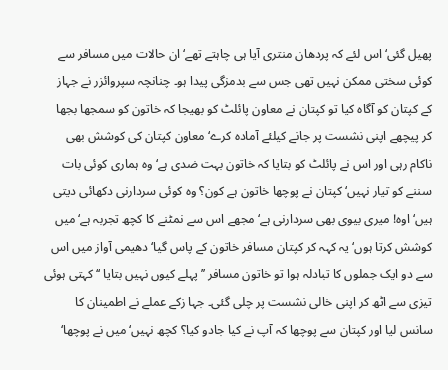پھیل گئی‘ اس لئے کہ پردھان منتری آیا ہی چاہتے تھے‘ ان حالات میں مسافر سے کوئی سختی ممکن نہیں تھی جس سے بدمزگی پیدا ہو۔ چنانچہ سپروائزر نے جہاز کے کپتان کو آگاہ کیا تو کپتان نے معاون پائلٹ کو بھیجا کہ خاتون کو سمجھا بجھا کر پیچھے اپنی نشست پر جانے کیلئے آمادہ کرے‘ معاون کپتان کی کوشش بھی ناکام رہی اور اس نے پائلٹ کو بتایا کہ خاتون بہت ضدی ہے‘ وہ ہماری کوئی بات سننے کو تیار نہیں‘ کپتان نے پوچھا خاتون ہے کون؟ وہ کوئی سردارنی دکھائی دیتی ہیں‘ اوہ! میری بیوی بھی سردارنی ہے‘ مجھے اس سے نمٹنے کا کچھ تجربہ ہے‘ میں کوشش کرتا ہوں‘ یہ کہہ کر کپتان مسافر خاتون کے پاس گیا‘ دھیمی آواز میں اس سے دو ایک جملوں کا تبادلہ ہوا تو خاتون مسافر ’’پہلے کیوں نہیں بتایا ‘‘کہتی ہوئی تیزی سے اٹھ کر اپنی خالی نشست پر چلی گئی۔ جہا زکے عملے نے اطمینان کا سانس لیا اور کپتان سے پوچھا کہ آپ نے کیا جادو کیا؟ کچھ نہیں‘ میں نے پوچھا‘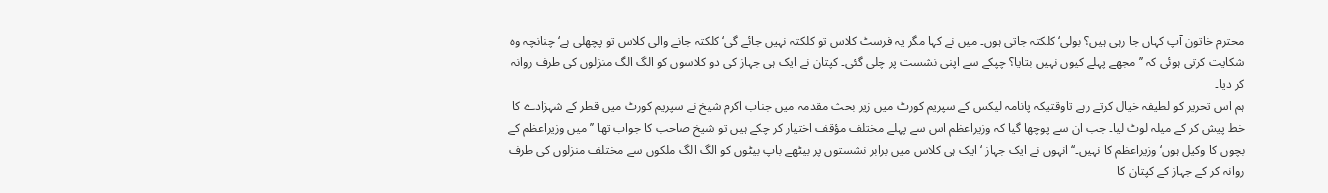محترم خاتون آپ کہاں جا رہی ہیں؟ بولی‘ کلکتہ جاتی ہوں۔ میں نے کہا مگر یہ فرسٹ کلاس تو کلکتہ نہیں جائے گی‘ کلکتہ جانے والی کلاس تو پچھلی ہے‘ چنانچہ وہ شکایت کرتی ہوئی کہ ’’مجھے پہلے کیوں نہیں بتایا؟ چپکے سے اپنی نشست پر چلی گئی۔ کپتان نے ایک ہی جہاز کی دو کلاسوں کو الگ الگ منزلوں کی طرف روانہ کر دیا۔
ہم اس تحریر کو لطیفہ خیال کرتے رہے تاوقتیکہ پانامہ لیکس کے سپریم کورٹ میں زیر بحث مقدمہ میں جناب اکرم شیخ نے سپریم کورٹ میں قطر کے شہزادے کا خط پیش کر کے میلہ لوٹ لیا۔ جب ان سے پوچھا گیا کہ وزیراعظم اس سے پہلے مختلف مؤقف اختیار کر چکے ہیں تو شیخ صاحب کا جواب تھا ’’میں وزیراعظم کے بچوں کا وکیل ہوں‘ وزیراعظم کا نہیں۔‘‘ انہوں نے ایک جہاز ‘ ایک ہی کلاس میں برابر نشستوں پر بیٹھے باپ بیٹوں کو الگ الگ ملکوں سے مختلف منزلوں کی طرف روانہ کر کے جہاز کے کپتان کا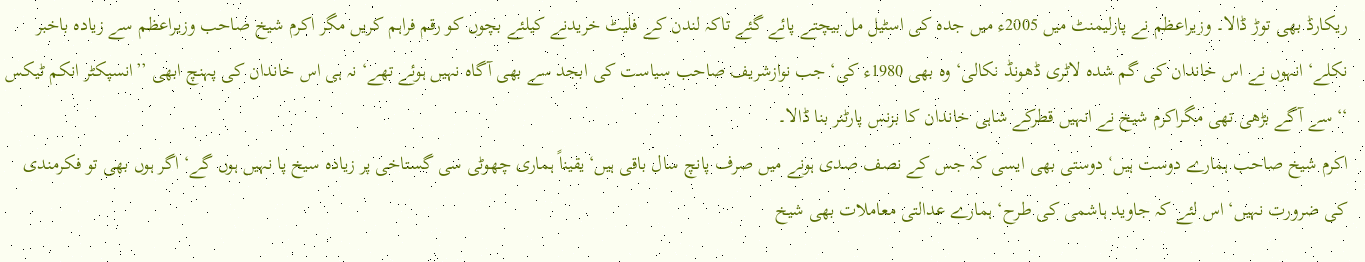ریکارڈ بھی توڑ ڈالا۔ وزیراعظم نے پارلیمنٹ میں 2005ء میں جدہ کی اسٹیل مل بیچتے پائے گئے تاکہ لندن کے فلیٹ خریدنے کیلئے بچوں کو رقم فراہم کریں مگر اکرم شیخ صاحب وزیراعظم سے زیادہ باخبر نکلے‘ انہوں نے اس خاندان کی گم شدہ لاٹری ڈھونڈ نکالی‘ وہ بھی 1980ء کی‘ جب نوازشریف صاحب سیاست کی ابجد سے بھی آگاہ نہیں ہوئے تھے‘ نہ ہی اس خاندان کی پہنچ ابھی ’’انسپکٹر انکم ٹیکس ‘‘ سے آگے بڑھی تھی مگراکرم شیخ نے انہیں قطرکے شاہی خاندان کا بزنس پارٹنر بنا ڈالا۔
اکرم شیخ صاحب ہمارے دوست ہیں‘ دوستی بھی ایسی کہ جس کے نصف صدی ہونے میں صرف پانچ سال باقی ہیں‘یقیناً ہماری چھوٹی سی گستاخی پر زیادہ سیخ پا نہیں ہوں گے‘ اگر ہوں بھی تو فکرمندی کی ضرورت نہیں‘ اس لئے کہ جاوید ہاشمی کی طرح‘ ہمارے عدالتی معاملات بھی شیخ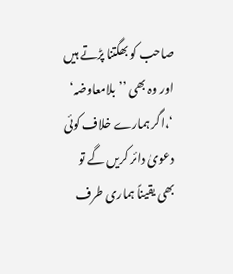صاحب کو بھگتنا پڑتے ہیں اور وہ بھی ’’بلامعاوضہ‘ ‘،اگر ہمارے خلاف کوئی دعویٰ دائر کریں گے تو بھی یقیناً ہماری طرف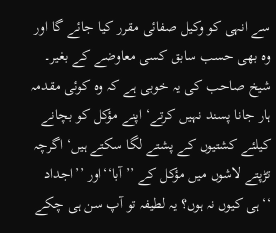سے انہی کو وکیل صفائی مقرر کیا جائے گا اور وہ بھی حسب سابق کسی معاوضے کے بغیر۔ شیخ صاحب کی یہ خوبی ہے کہ وہ کوئی مقدمہ ہار جانا پسند نہیں کرتے‘ اپنے مؤکل کو بچانے کیلئے کشتیوں کے پشتے لگا سکتے ہیں‘ اگرچہ تڑپتے لاشوں میں مؤکل کے ’’آبا‘‘اور ’’اجداد ‘‘ہی کیوں نہ ہوں؟ یہ لطیفہ تو آپ سن ہی چکے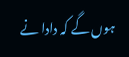ہوں گے کہ دادا نے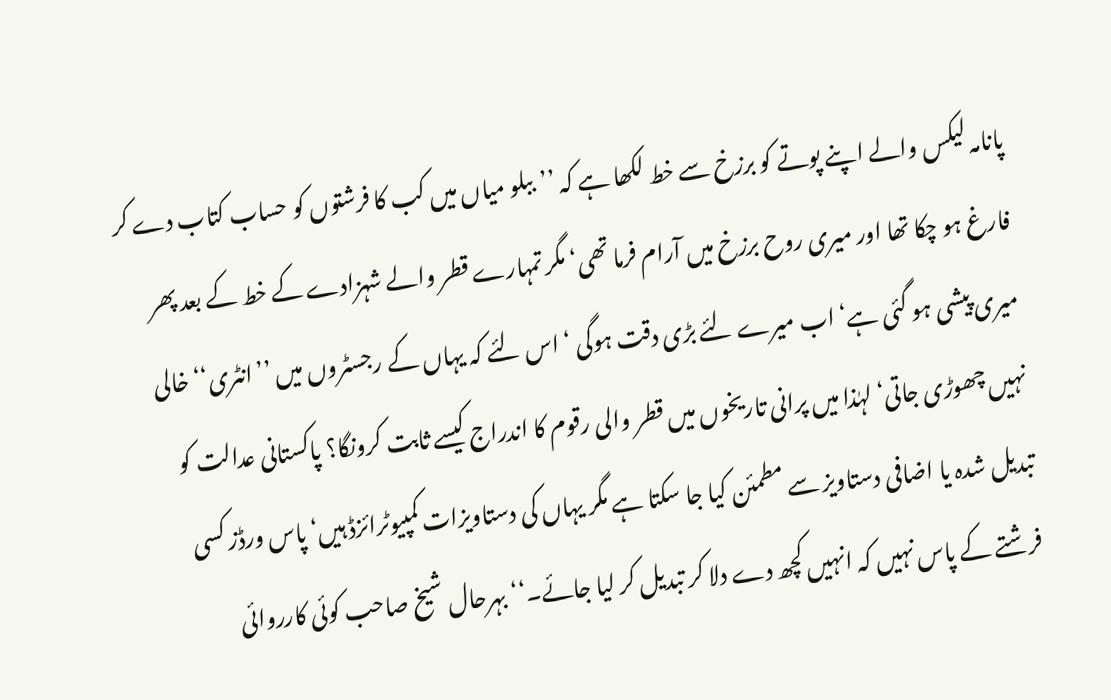پانامہ لیکس والے اپنے پوتے کو برزخ سے خط لکھا ہے کہ ’’ببلو میاں میں کب کا فرشتوں کو حساب کتاب دے کر فارغ ہو چکا تھا اور میری روح برزخ میں آرام فرما تھی‘ مگر تمہارے قطر والے شہزادے کے خط کے بعد پھر میری پیشی ہو گئی ہے‘ اب میرے لئے بڑی دقت ہوگی ‘ اس لئے کہ یہاں کے رجسٹروں میں ’’انٹری‘‘ خالی نہیں چھوڑی جاتی‘ لہٰذا میں پرانی تاریخوں میں قطر والی رقوم کا اندراج کیسے ثابت کرونگا؟ پاکستانی عدالت کو تبدیل شدہ یا اضافی دستاویز سے مطمئن کیا جا سکتا ہے مگر یہاں کی دستاویزات کمپیوٹرائزڈ ہیں‘ پاس ورڈز کسی فرشتے کے پاس نہیں کہ انہیں کچھ دے دلا کر تبدیل کر لیا جائے۔‘‘ بہرحال شیخ صاحب کوئی کارروائی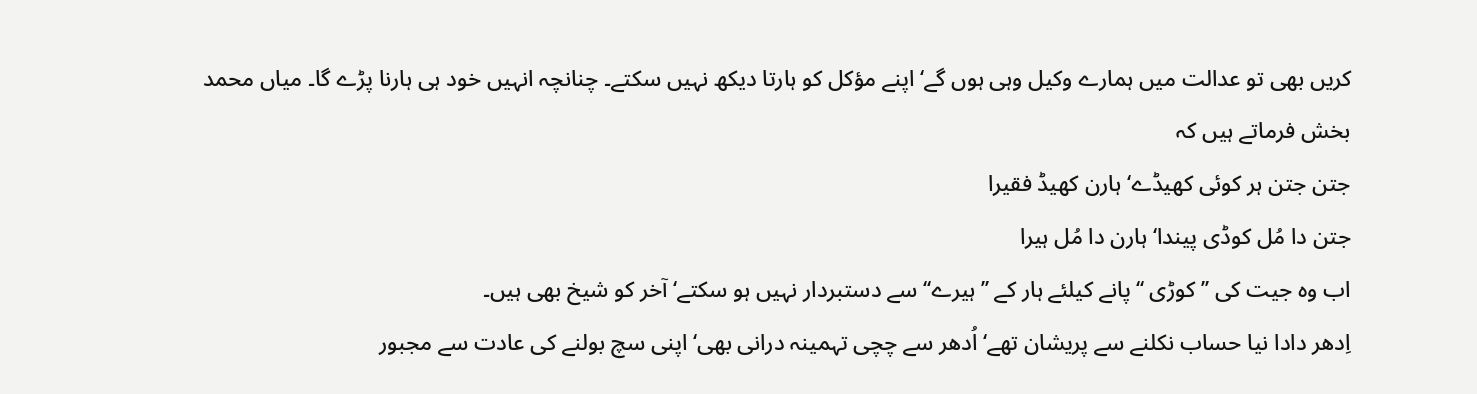کریں بھی تو عدالت میں ہمارے وکیل وہی ہوں گے‘ اپنے مؤکل کو ہارتا دیکھ نہیں سکتے۔ چنانچہ انہیں خود ہی ہارنا پڑے گا۔ میاں محمد بخش فرماتے ہیں کہ
جتن جتن ہر کوئی کھیڈے‘ ہارن کھیڈ فقیرا
جتن دا مُل کوڈی پیندا‘ ہارن دا مُل ہیرا
اب وہ جیت کی ’’کوڑی ‘‘پانے کیلئے ہار کے ’’ہیرے‘‘ سے دستبردار نہیں ہو سکتے‘ آخر کو شیخ بھی ہیں۔
اِدھر دادا نیا حساب نکلنے سے پریشان تھے‘ اُدھر سے چچی تہمینہ درانی بھی‘ اپنی سچ بولنے کی عادت سے مجبور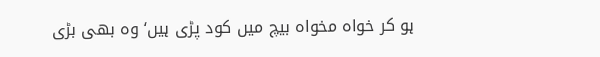ہو کر خواہ مخواہ بیچ میں کود پڑی ہیں‘ وہ بھی بڑی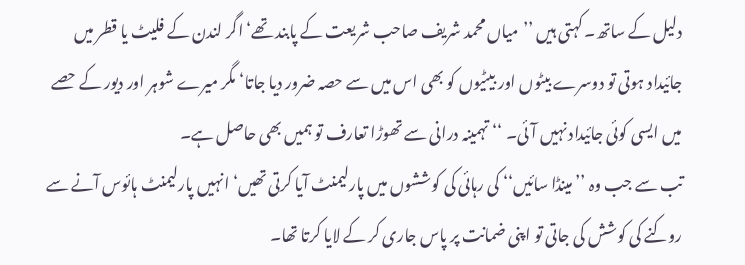دلیل کے ساتھ۔ کہتی ہیں ’’میاں محمد شریف صاحب شریعت کے پابند تھے‘ اگر لندن کے فلیٹ یا قطر میں جائیداد ہوتی تو دوسرے بیٹوں اور بیٹیوں کو بھی اس میں سے حصہ ضرور دیا جاتا‘ مگر میرے شوہر اور دیور کے حصے میں ایسی کوئی جائیداد نہیں آئی۔ ‘‘ تہمینہ درانی سے تھوڑا تعارف تو ہمیں بھی حاصل ہے۔
تب سے جب وہ ’’مینڈا سائیں‘‘ کی رہائی کی کوششوں میں پارلیمنٹ آیا کرتی تھیں‘ انہیں پارلیمنٹ ہائوس آنے سے روکنے کی کوشش کی جاتی تو اپنی ضمانت پر پاس جاری کر کے لایا کرتا تھا۔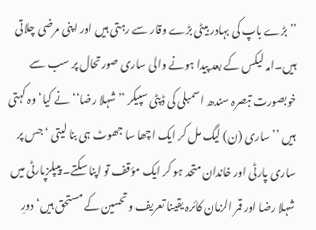’’بڑے باپ کی بہادر بیٹی بڑے وقار سے رہتی ہیں اور اپنی مرضی چلاتی ہیں۔امہ لیکس کے بعد پیدا ہونے والی ساری صورتحال پر سب سے خوبصورت تبصرہ سندھ اسمبلی کی ڈپٹی سپیکر ’’شہلا رضا‘‘ نے کیا‘ وہ کہتی ہیں ’’ساری (ن) لیگ مل کر ایک اچھا سا جھوٹ ہی بنا لیتی ‘ جس پر ساری پارٹی اور خاندان متحد ہو کر ایک مؤقف تو اپنا سکتے۔ پیپلزپارٹی میں شہلا رضا اور قمر الزمان کائرہ یقینا تعریف و تحسین کے مستحق ہیں‘ دورِ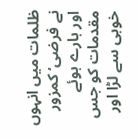ظلمات میں انہوں نے فرضی‘ کمزور اور ہارے ہوئے مقدمات کو جس خوبی سے لڑا اور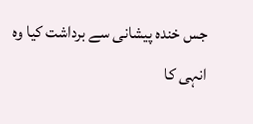جس خندہ پیشانی سے برداشت کیا وہ انہی کا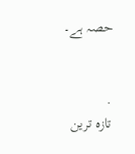حصہ ہے۔


.
تازہ ترین